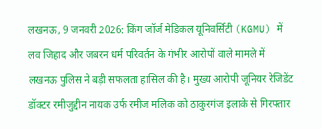लखनऊ, 9 जनवरी 2026: किंग जॉर्ज मेडिकल यूनिवर्सिटी (KGMU) में लव जिहाद और जबरन धर्म परिवर्तन के गंभीर आरोपों वाले मामले में लखनऊ पुलिस ने बड़ी सफलता हासिल की है। मुख्य आरोपी जूनियर रेजिडेंट डॉक्टर रमीजुद्दीन नायक उर्फ रमीज मलिक को ठाकुरगंज इलाके से गिरफ्तार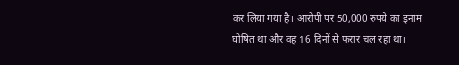कर लिया गया है। आरोपी पर 50,000 रुपये का इनाम घोषित था और वह 16 दिनों से फरार चल रहा था।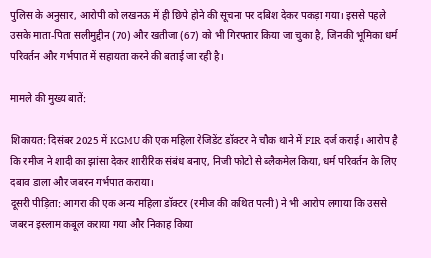पुलिस के अनुसार, आरोपी को लखनऊ में ही छिपे होने की सूचना पर दबिश देकर पकड़ा गया। इससे पहले उसके माता-पिता सलीमुद्दीन (70) और खतीजा (67) को भी गिरफ्तार किया जा चुका है, जिनकी भूमिका धर्म परिवर्तन और गर्भपात में सहायता करने की बताई जा रही है।

मामले की मुख्य बातें:

शिकायत: दिसंबर 2025 में KGMU की एक महिला रेजिडेंट डॉक्टर ने चौक थाने में FIR दर्ज कराई। आरोप है कि रमीज ने शादी का झांसा देकर शारीरिक संबंध बनाए, निजी फोटो से ब्लैकमेल किया, धर्म परिवर्तन के लिए दबाव डाला और जबरन गर्भपात कराया।
दूसरी पीड़िता: आगरा की एक अन्य महिला डॉक्टर (रमीज की कथित पत्नी) ने भी आरोप लगाया कि उससे जबरन इस्लाम कबूल कराया गया और निकाह किया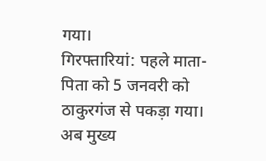गया।
गिरफ्तारियां: पहले माता-पिता को 5 जनवरी को ठाकुरगंज से पकड़ा गया। अब मुख्य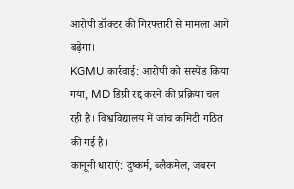आरोपी डॉक्टर की गिरफ्तारी से मामला आगे बढ़ेगा।
KGMU कार्रवाई: आरोपी को सस्पेंड किया गया, MD डिग्री रद्द करने की प्रक्रिया चल रही है। विश्वविद्यालय में जांच कमिटी गठित की गई है।
कानूनी धाराएं: दुष्कर्म, ब्लैकमेल, जबरन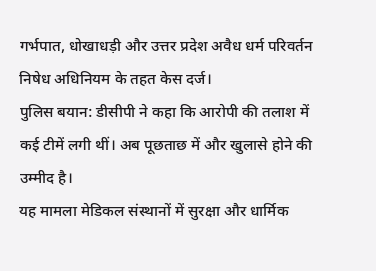गर्भपात, धोखाधड़ी और उत्तर प्रदेश अवैध धर्म परिवर्तन निषेध अधिनियम के तहत केस दर्ज।
पुलिस बयान: डीसीपी ने कहा कि आरोपी की तलाश में कई टीमें लगी थीं। अब पूछताछ में और खुलासे होने की उम्मीद है।
यह मामला मेडिकल संस्थानों में सुरक्षा और धार्मिक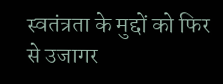स्वतंत्रता के मुद्दों को फिर से उजागर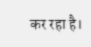कर रहा है।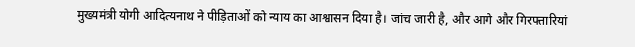मुख्यमंत्री योगी आदित्यनाथ ने पीड़िताओं को न्याय का आश्वासन दिया है। जांच जारी है, और आगे और गिरफ्तारियां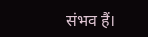संभव हैं।